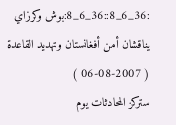:36_6_8::36_6_8:بوش وكرزاي يناقشان أمن أفغانستان وتهديد القاعدة
( 06-08-2007 )
ستركز المحادثات يوم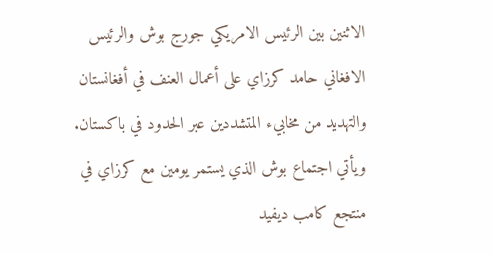الاثنين بين الرئيس الامريكي جورج بوش والرئيس الافغاني حامد كرزاي على أعمال العنف في أفغانستان والتهديد من مخابيء المتشددين عبر الحدود في باكستان. ويأتي اجتماع بوش الذي يستمر يومين مع كرزاي في منتجع كامب ديفيد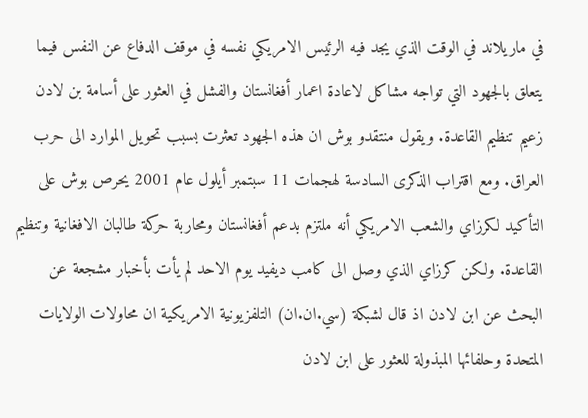في ماريلاند في الوقت الذي يجد فيه الرئيس الامريكي نفسه في موقف الدفاع عن النفس فيما يتعلق بالجهود التي تواجه مشاكل لاعادة اعمار أفغانستان والفشل في العثور على أسامة بن لادن زعيم تنظيم القاعدة. ويقول منتقدو بوش ان هذه الجهود تعثرت بسبب تحويل الموارد الى حرب العراق. ومع اقتراب الذكرى السادسة لهجمات 11 سبتمبر أيلول عام 2001 يحرص بوش على التأكيد لكرزاي والشعب الامريكي أنه ملتزم بدعم أفغانستان ومحاربة حركة طالبان الافغانية وتنظيم القاعدة. ولكن كرزاي الذي وصل الى كامب ديفيد يوم الاحد لم يأت بأخبار مشجعة عن البحث عن ابن لادن اذ قال لشبكة (سي.ان.ان) التلفزيونية الامريكية ان محاولات الولايات المتحدة وحلفائها المبذولة للعثور على ابن لادن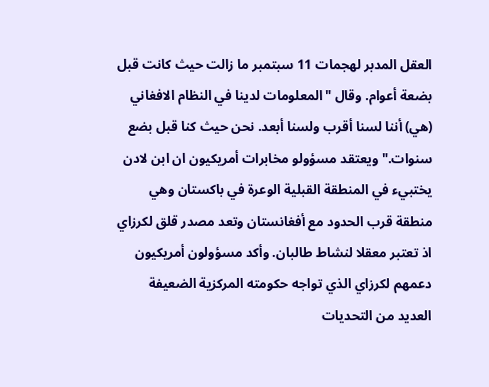العقل المدبر لهجمات 11 سبتمبر ما زالت حيث كانت قبل بضعة أعوام. وقال "المعلومات لدينا في النظام الافغاني (هي) أننا لسنا أقرب ولسنا أبعد. نحن حيث كنا قبل بضع سنوات." ويعتقد مسؤولو مخابرات أمريكيون ان ابن لادن يختبيء في المنطقة القبلية الوعرة في باكستان وهي منطقة قرب الحدود مع أفغانستان وتعد مصدر قلق لكرزاي اذ تعتبر معقلا لنشاط طالبان. وأكد مسؤولون أمريكيون دعمهم لكرزاي الذي تواجه حكومته المركزية الضعيفة العديد من التحديات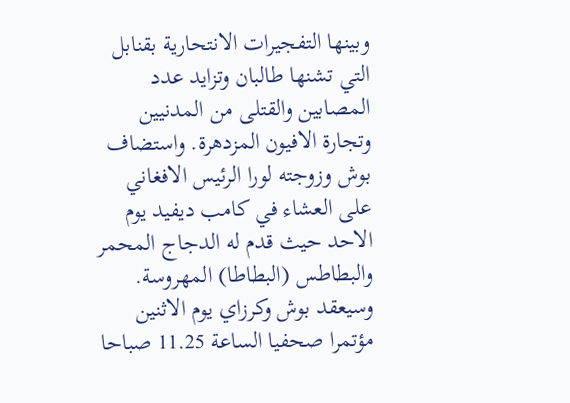وبينها التفجيرات الانتحارية بقنابل التي تشنها طالبان وتزايد عدد المصابين والقتلى من المدنيين وتجارة الافيون المزدهرة. واستضاف بوش وزوجته لورا الرئيس الافغاني على العشاء في كامب ديفيد يوم الاحد حيث قدم له الدجاج المحمر والبطاطس (البطاطا) المهروسة. وسيعقد بوش وكرزاي يوم الاثنين مؤتمرا صحفيا الساعة 11.25 صباحا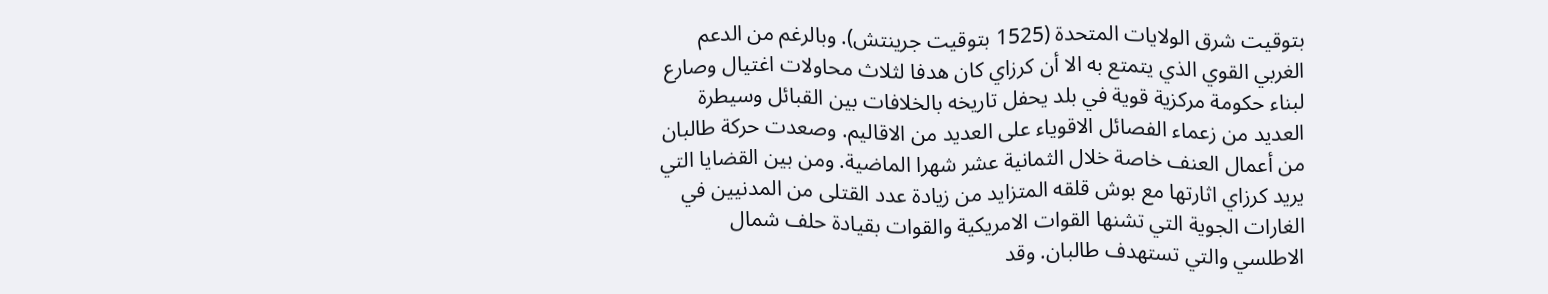بتوقيت شرق الولايات المتحدة (1525 بتوقيت جرينتش). وبالرغم من الدعم الغربي القوي الذي يتمتع به الا أن كرزاي كان هدفا لثلاث محاولات اغتيال وصارع لبناء حكومة مركزية قوية في بلد يحفل تاريخه بالخلافات بين القبائل وسيطرة العديد من زعماء الفصائل الاقوياء على العديد من الاقاليم. وصعدت حركة طالبان من أعمال العنف خاصة خلال الثمانية عشر شهرا الماضية. ومن بين القضايا التي يريد كرزاي اثارتها مع بوش قلقه المتزايد من زيادة عدد القتلى من المدنيين في الغارات الجوية التي تشنها القوات الامريكية والقوات بقيادة حلف شمال الاطلسي والتي تستهدف طالبان. وقد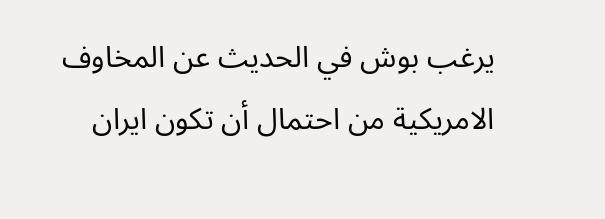يرغب بوش في الحديث عن المخاوف الامريكية من احتمال أن تكون ايران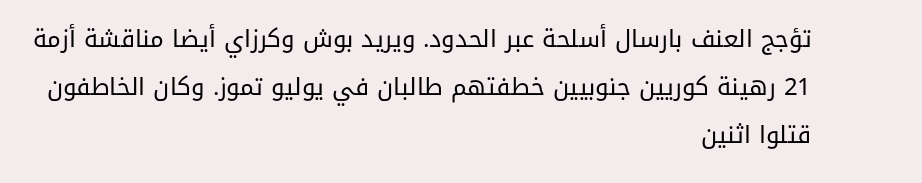تؤجج العنف بارسال أسلحة عبر الحدود. ويريد بوش وكرزاي أيضا مناقشة أزمة 21 رهينة كوريين جنوبيين خطفتهم طالبان في يوليو تموز. وكان الخاطفون قتلوا اثنين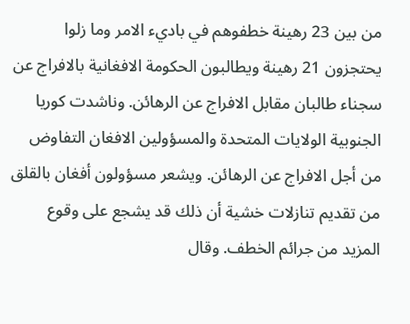من بين 23 رهينة خطفوهم في باديء الامر وما زلوا يحتجزون 21 رهينة ويطالبون الحكومة الافغانية بالافراج عن سجناء طالبان مقابل الافراج عن الرهائن. وناشدت كوريا الجنوبية الولايات المتحدة والمسؤولين الافغان التفاوض من أجل الافراج عن الرهائن. ويشعر مسؤولون أفغان بالقلق من تقديم تنازلات خشية أن ذلك قد يشجع على وقوع المزيد من جرائم الخطف. وقال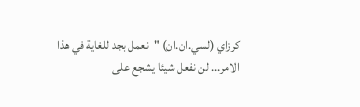كرزاي (لسي.ان.ان) "نعمل بجد للغاية في هذا الامر... لن نفعل شيئا يشجع على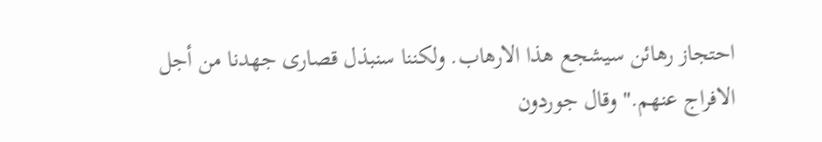احتجاز رهائن سيشجع هذا الارهاب. ولكننا سنبذل قصارى جهدنا من أجل الافراج عنهم." وقال جوردون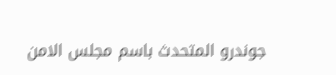جوندرو المتحدث باسم مجلس الامن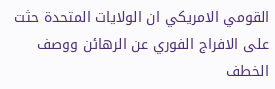القومي الامريكي ان الولايات المتحدة حثت على الافراج الفوري عن الرهائن ووصف الخطف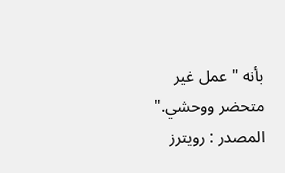بأنه "عمل غير متحضر ووحشي." المصدر : رويترز